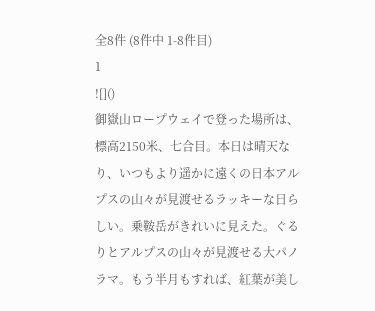全8件 (8件中 1-8件目)
1
![]()
御嶽山ロープウェイで登った場所は、標高2150米、七合目。本日は晴天なり、いつもより遥かに遠くの日本アルプスの山々が見渡せるラッキーな日らしい。乗鞍岳がきれいに見えた。ぐるりとアルプスの山々が見渡せる大パノラマ。もう半月もすれば、紅葉が美し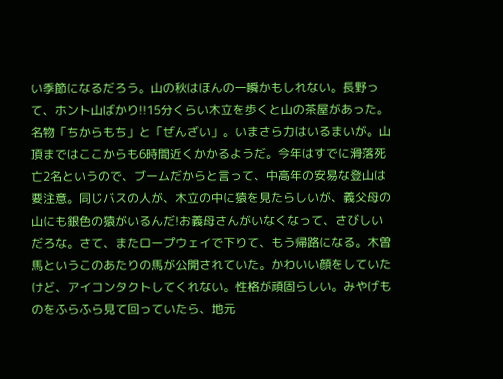い季節になるだろう。山の秋はほんの一瞬かもしれない。長野って、ホント山ばかり!!15分くらい木立を歩くと山の茶屋があった。名物「ちからもち」と「ぜんざい」。いまさら力はいるまいが。山頂まではここからも6時間近くかかるようだ。今年はすでに滑落死亡2名というので、ブームだからと言って、中高年の安易な登山は要注意。同じバスの人が、木立の中に猿を見たらしいが、義父母の山にも銀色の猿がいるんだ!お義母さんがいなくなって、さびしいだろな。さて、またロープウェイで下りて、もう帰路になる。木曽馬というこのあたりの馬が公開されていた。かわいい顔をしていたけど、アイコンタクトしてくれない。性格が頑固らしい。みやげものをふらふら見て回っていたら、地元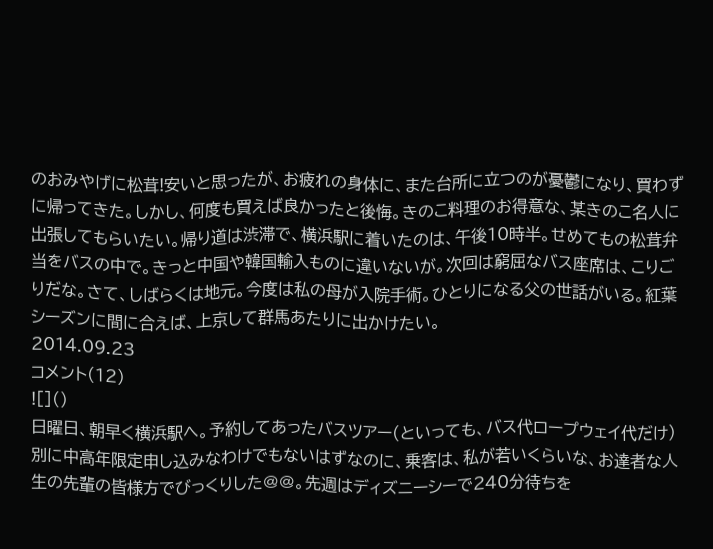のおみやげに松茸!安いと思ったが、お疲れの身体に、また台所に立つのが憂鬱になり、買わずに帰ってきた。しかし、何度も買えば良かったと後悔。きのこ料理のお得意な、某きのこ名人に出張してもらいたい。帰り道は渋滞で、横浜駅に着いたのは、午後10時半。せめてもの松茸弁当をバスの中で。きっと中国や韓国輸入ものに違いないが。次回は窮屈なバス座席は、こりごりだな。さて、しばらくは地元。今度は私の母が入院手術。ひとりになる父の世話がいる。紅葉シーズンに間に合えば、上京して群馬あたりに出かけたい。
2014.09.23
コメント(12)
![]()
日曜日、朝早く横浜駅へ。予約してあったバスツアー(といっても、バス代ロープウェイ代だけ)別に中高年限定申し込みなわけでもないはずなのに、乗客は、私が若いくらいな、お達者な人生の先輩の皆様方でびっくりした@@。先週はディズニーシーで240分待ちを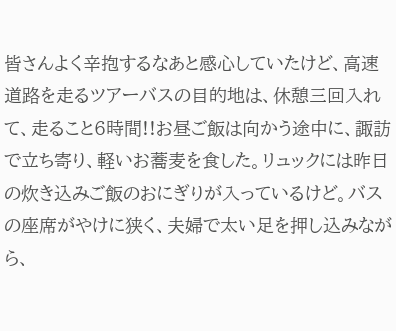皆さんよく辛抱するなあと感心していたけど、高速道路を走るツアーバスの目的地は、休憩三回入れて、走ること6時間!!お昼ご飯は向かう途中に、諏訪で立ち寄り、軽いお蕎麦を食した。リュックには昨日の炊き込みご飯のおにぎりが入っているけど。バスの座席がやけに狭く、夫婦で太い足を押し込みながら、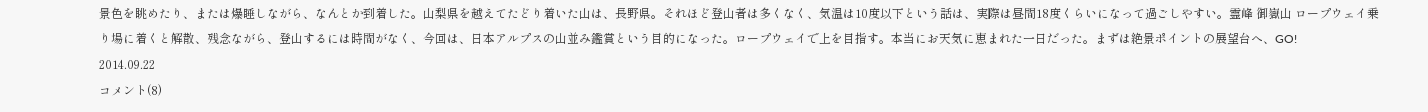景色を眺めたり、または爆睡しながら、なんとか到着した。山梨県を越えてたどり着いた山は、長野県。それほど登山者は多くなく、気温は10度以下という話は、実際は昼間18度くらいになって過ごしやすい。霊峰 御嶽山 ロープウェイ乗り場に着くと解散、残念ながら、登山するには時間がなく、今回は、日本アルプスの山並み鑑賞という目的になった。ロープウェイで上を目指す。本当にお天気に恵まれた一日だった。まずは絶景ポイントの展望台へ、GO!
2014.09.22
コメント(8)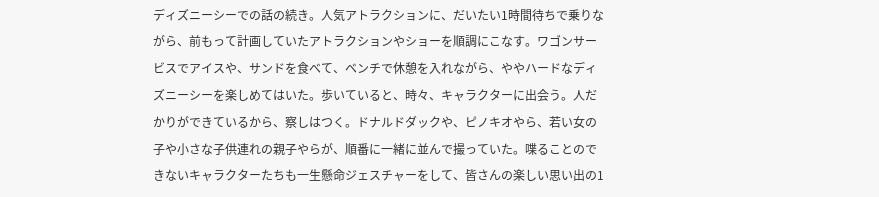ディズニーシーでの話の続き。人気アトラクションに、だいたい1時間待ちで乗りながら、前もって計画していたアトラクションやショーを順調にこなす。ワゴンサービスでアイスや、サンドを食べて、ベンチで休憩を入れながら、ややハードなディズニーシーを楽しめてはいた。歩いていると、時々、キャラクターに出会う。人だかりができているから、察しはつく。ドナルドダックや、ピノキオやら、若い女の子や小さな子供連れの親子やらが、順番に一緒に並んで撮っていた。喋ることのできないキャラクターたちも一生懸命ジェスチャーをして、皆さんの楽しい思い出の1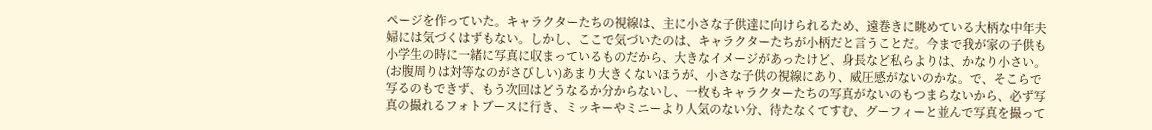ページを作っていた。キャラクターたちの視線は、主に小さな子供達に向けられるため、遠巻きに眺めている大柄な中年夫婦には気づくはずもない。しかし、ここで気づいたのは、キャラクターたちが小柄だと言うことだ。今まで我が家の子供も小学生の時に一緒に写真に収まっているものだから、大きなイメージがあったけど、身長など私らよりは、かなり小さい。(お腹周りは対等なのがさびしい)あまり大きくないほうが、小さな子供の視線にあり、威圧感がないのかな。で、そこらで写るのもできず、もう次回はどうなるか分からないし、一枚もキャラクターたちの写真がないのもつまらないから、必ず写真の撮れるフォトブースに行き、ミッキーやミニーより人気のない分、待たなくてすむ、グーフィーと並んで写真を撮って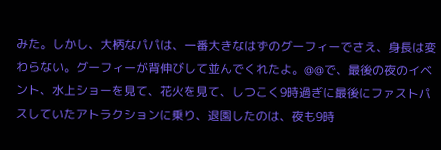みた。しかし、大柄なパパは、一番大きなはずのグーフィーでさえ、身長は変わらない。グーフィーが背伸びして並んでくれたよ。@@で、最後の夜のイベント、水上ショーを見て、花火を見て、しつこく9時過ぎに最後にファストパスしていたアトラクションに乗り、退園したのは、夜も9時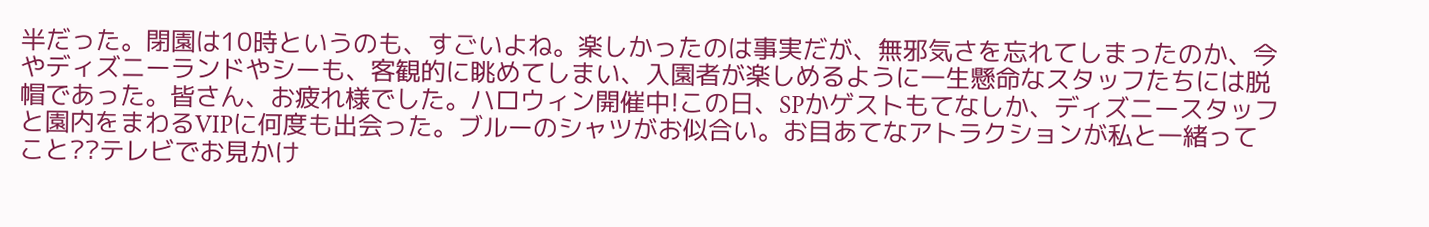半だった。閉園は10時というのも、すごいよね。楽しかったのは事実だが、無邪気さを忘れてしまったのか、今やディズニーランドやシーも、客観的に眺めてしまい、入園者が楽しめるように一生懸命なスタッフたちには脱帽であった。皆さん、お疲れ様でした。ハロウィン開催中!この日、SPかゲストもてなしか、ディズニースタッフと園内をまわるVIPに何度も出会った。ブルーのシャツがお似合い。お目あてなアトラクションが私と一緒ってこと??テレビでお見かけ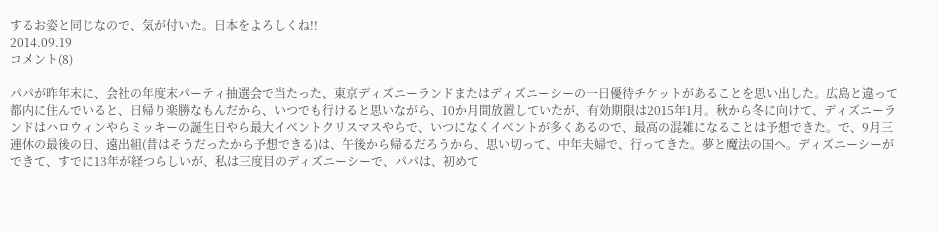するお姿と同じなので、気が付いた。日本をよろしくね!!
2014.09.19
コメント(8)

パパが昨年末に、会社の年度末パーティ抽選会で当たった、東京ディズニーランドまたはディズニーシーの一日優待チケットがあることを思い出した。広島と違って都内に住んでいると、日帰り楽勝なもんだから、いつでも行けると思いながら、10か月間放置していたが、有効期限は2015年1月。秋から冬に向けて、ディズニーランドはハロウィンやらミッキーの誕生日やら最大イベントクリスマスやらで、いつになくイベントが多くあるので、最高の混雑になることは予想できた。で、9月三連休の最後の日、遠出組(昔はそうだったから予想できる)は、午後から帰るだろうから、思い切って、中年夫婦で、行ってきた。夢と魔法の国へ。ディズニーシーができて、すでに13年が経つらしいが、私は三度目のディズニーシーで、パパは、初めて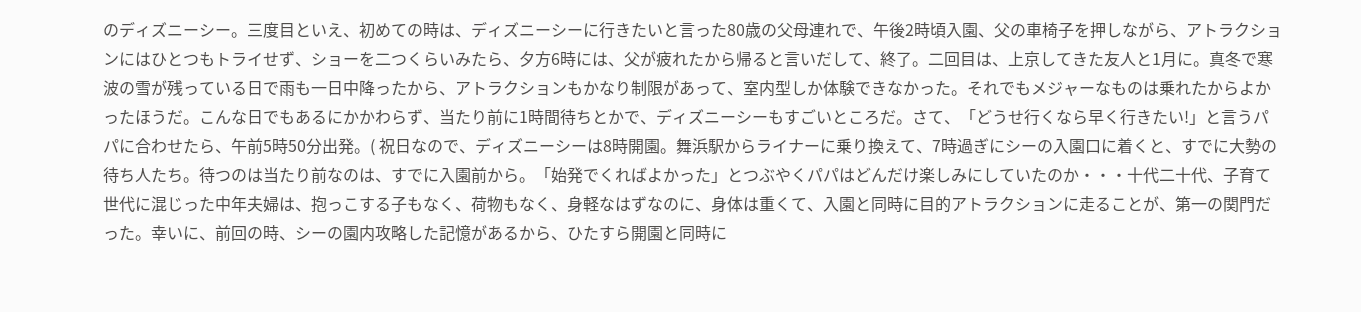のディズニーシー。三度目といえ、初めての時は、ディズニーシーに行きたいと言った80歳の父母連れで、午後2時頃入園、父の車椅子を押しながら、アトラクションにはひとつもトライせず、ショーを二つくらいみたら、夕方6時には、父が疲れたから帰ると言いだして、終了。二回目は、上京してきた友人と1月に。真冬で寒波の雪が残っている日で雨も一日中降ったから、アトラクションもかなり制限があって、室内型しか体験できなかった。それでもメジャーなものは乗れたからよかったほうだ。こんな日でもあるにかかわらず、当たり前に1時間待ちとかで、ディズニーシーもすごいところだ。さて、「どうせ行くなら早く行きたい!」と言うパパに合わせたら、午前5時50分出発。( 祝日なので、ディズニーシーは8時開園。舞浜駅からライナーに乗り換えて、7時過ぎにシーの入園口に着くと、すでに大勢の待ち人たち。待つのは当たり前なのは、すでに入園前から。「始発でくればよかった」とつぶやくパパはどんだけ楽しみにしていたのか・・・十代二十代、子育て世代に混じった中年夫婦は、抱っこする子もなく、荷物もなく、身軽なはずなのに、身体は重くて、入園と同時に目的アトラクションに走ることが、第一の関門だった。幸いに、前回の時、シーの園内攻略した記憶があるから、ひたすら開園と同時に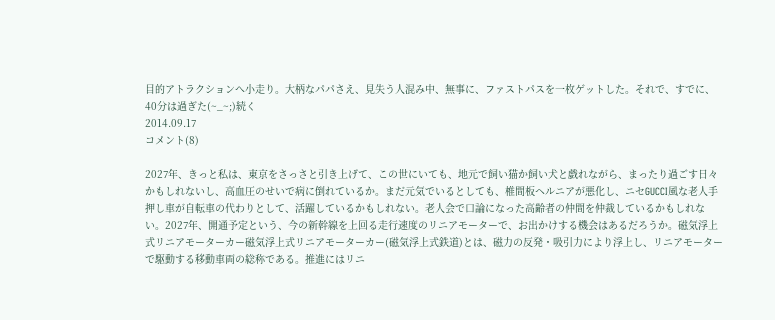目的アトラクションへ小走り。大柄なパパさえ、見失う人混み中、無事に、ファストパスを一枚ゲットした。それで、すでに、40分は過ぎた(~_~;)続く
2014.09.17
コメント(8)

2027年、きっと私は、東京をさっさと引き上げて、この世にいても、地元で飼い猫か飼い犬と戯れながら、まったり過ごす日々かもしれないし、高血圧のせいで病に倒れているか。まだ元気でいるとしても、椎間板ヘルニアが悪化し、ニセGUCCI風な老人手押し車が自転車の代わりとして、活躍しているかもしれない。老人会で口論になった高齢者の仲間を仲裁しているかもしれない。2027年、開通予定という、今の新幹線を上回る走行速度のリニアモーターで、お出かけする機会はあるだろうか。磁気浮上式リニアモーターカー磁気浮上式リニアモーターカー(磁気浮上式鉄道)とは、磁力の反発・吸引力により浮上し、リニアモーターで駆動する移動車両の総称である。推進にはリニ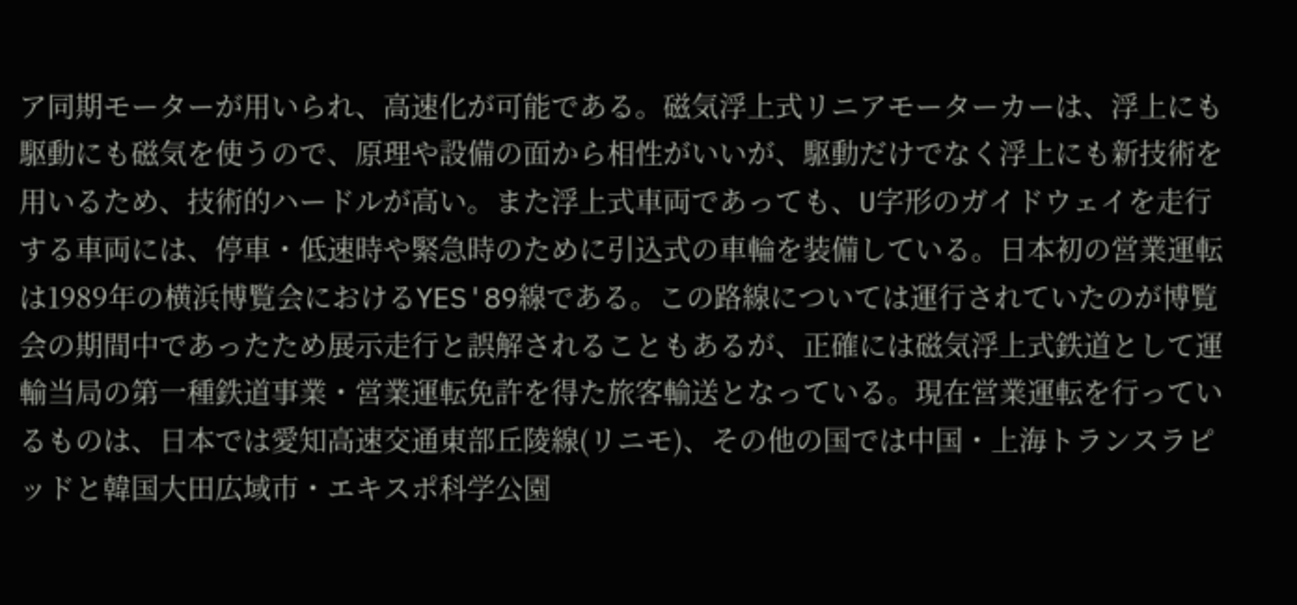ア同期モーターが用いられ、高速化が可能である。磁気浮上式リニアモーターカーは、浮上にも駆動にも磁気を使うので、原理や設備の面から相性がいいが、駆動だけでなく浮上にも新技術を用いるため、技術的ハードルが高い。また浮上式車両であっても、U字形のガイドウェイを走行する車両には、停車・低速時や緊急時のために引込式の車輪を装備している。日本初の営業運転は1989年の横浜博覧会におけるYES'89線である。この路線については運行されていたのが博覧会の期間中であったため展示走行と誤解されることもあるが、正確には磁気浮上式鉄道として運輸当局の第一種鉄道事業・営業運転免許を得た旅客輸送となっている。現在営業運転を行っているものは、日本では愛知高速交通東部丘陵線(リニモ)、その他の国では中国・上海トランスラピッドと韓国大田広域市・エキスポ科学公園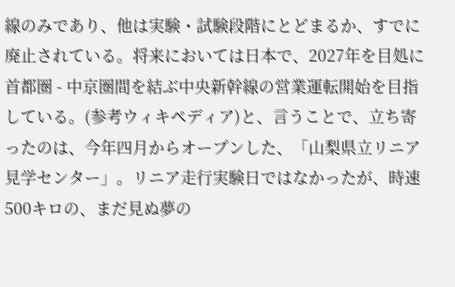線のみであり、他は実験・試験段階にとどまるか、すでに廃止されている。将来においては日本で、2027年を目処に首都圏 - 中京圏間を結ぶ中央新幹線の営業運転開始を目指している。(参考ウィキペディア)と、言うことで、立ち寄ったのは、今年四月からオープンした、「山梨県立リニア見学センター」。リニア走行実験日ではなかったが、時速500キロの、まだ見ぬ夢の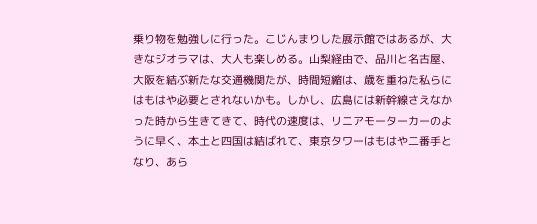乗り物を勉強しに行った。こじんまりした展示館ではあるが、大きなジオラマは、大人も楽しめる。山梨経由で、品川と名古屋、大阪を結ぶ新たな交通機関たが、時間短縮は、歳を重ねた私らにはもはや必要とされないかも。しかし、広島には新幹線さえなかった時から生きてきて、時代の速度は、リニアモーターカーのように早く、本土と四国は結ばれて、東京タワーはもはや二番手となり、あら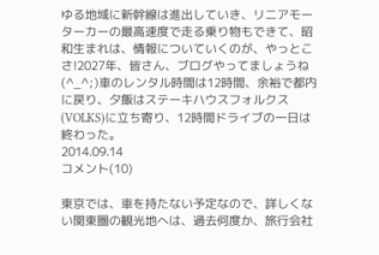ゆる地域に新幹線は進出していき、リニアモーターカーの最高速度で走る乗り物もできて、昭和生まれは、情報についていくのが、やっとこさ!2027年、皆さん、ブログやってましょうね(^_^;)車のレンタル時間は12時間、余裕で都内に戻り、夕飯はステーキハウスフォルクス(VOLKS)に立ち寄り、12時間ドライブの一日は終わった。
2014.09.14
コメント(10)

東京では、車を持たない予定なので、詳しくない関東圏の観光地へは、過去何度か、旅行会社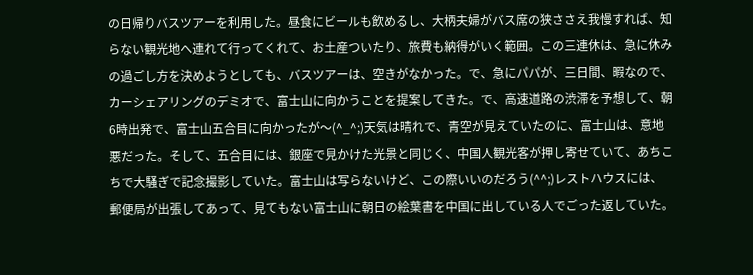の日帰りバスツアーを利用した。昼食にビールも飲めるし、大柄夫婦がバス席の狭ささえ我慢すれば、知らない観光地へ連れて行ってくれて、お土産ついたり、旅費も納得がいく範囲。この三連休は、急に休みの過ごし方を決めようとしても、バスツアーは、空きがなかった。で、急にパパが、三日間、暇なので、カーシェアリングのデミオで、富士山に向かうことを提案してきた。で、高速道路の渋滞を予想して、朝6時出発で、富士山五合目に向かったが〜(^_^;)天気は晴れで、青空が見えていたのに、富士山は、意地悪だった。そして、五合目には、銀座で見かけた光景と同じく、中国人観光客が押し寄せていて、あちこちで大騒ぎで記念撮影していた。富士山は写らないけど、この際いいのだろう(^^;)レストハウスには、郵便局が出張してあって、見てもない富士山に朝日の絵葉書を中国に出している人でごった返していた。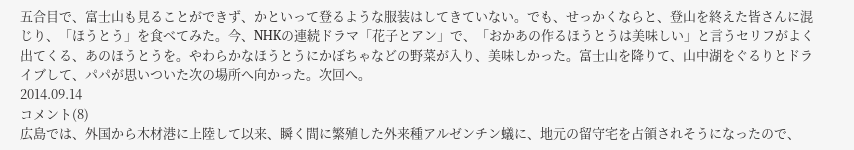五合目で、富士山も見ることができず、かといって登るような服装はしてきていない。でも、せっかくならと、登山を終えた皆さんに混じり、「ほうとう」を食べてみた。今、NHKの連続ドラマ「花子とアン」で、「おかあの作るほうとうは美味しい」と言うセリフがよく出てくる、あのほうとうを。やわらかなほうとうにかぼちゃなどの野菜が入り、美味しかった。富士山を降りて、山中湖をぐるりとドライブして、パパが思いついた次の場所へ向かった。次回へ。
2014.09.14
コメント(8)
広島では、外国から木材港に上陸して以来、瞬く間に繁殖した外来種アルゼンチン蟻に、地元の留守宅を占領されそうになったので、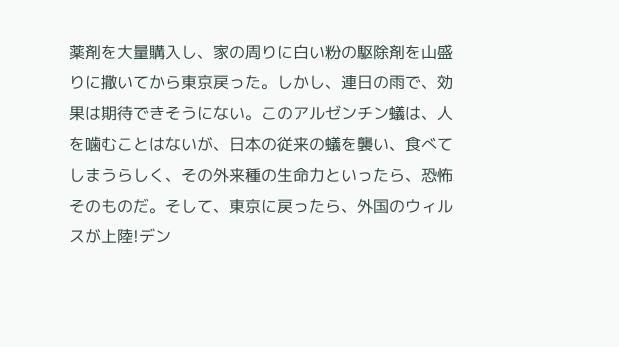薬剤を大量購入し、家の周りに白い粉の駆除剤を山盛りに撒いてから東京戻った。しかし、連日の雨で、効果は期待できそうにない。このアルゼンチン蟻は、人を噛むことはないが、日本の従来の蟻を襲い、食べてしまうらしく、その外来種の生命力といったら、恐怖そのものだ。そして、東京に戻ったら、外国のウィルスが上陸!デン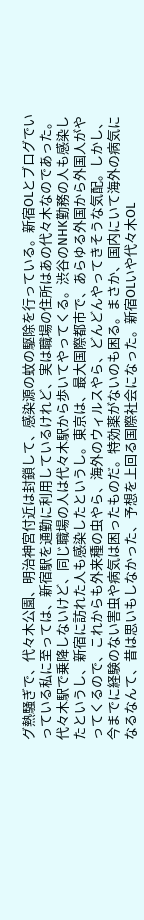グ熱騒ぎで、代々木公園、明治神宮付近は封鎖して、感染源の蚊の駆除を行っている。新宿OLとブログでいっている私に至っては、新宿駅を通勤に利用しているけれど、実は職場の住所はあの代々木なのであった。代々木駅で乗降しないけど、同じ職場の人は代々木駅から歩いてやってくる。渋谷のNHK勤務の人も感染したというし、新宿に訪れた人も感染したというし。東京は、最大国際都市で、あらゆる外国から外国人がやってくるので、これからも外来種の虫やら、海外のウィルスやら、どんどんやってきそうな気配。しかし、今までに経験のない害虫や病気は困ったものだ。特効薬がないのも困る。まさか、国内にいて海外の病気になるなんて、昔は思いもしなかった、予想を上回る国際社会になった。新宿OLいや代々木OL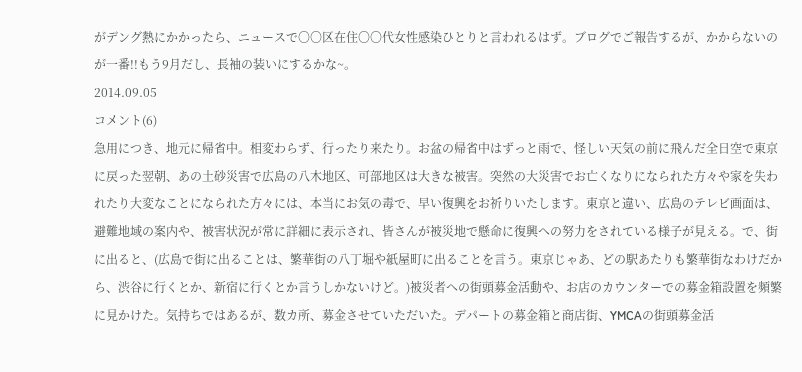がデング熱にかかったら、ニュースで〇〇区在住〇〇代女性感染ひとりと言われるはず。ブログでご報告するが、かからないのが一番!!もう9月だし、長袖の装いにするかな~。
2014.09.05
コメント(6)
急用につき、地元に帰省中。相変わらず、行ったり来たり。お盆の帰省中はずっと雨で、怪しい天気の前に飛んだ全日空で東京に戻った翌朝、あの土砂災害で広島の八木地区、可部地区は大きな被害。突然の大災害でお亡くなりになられた方々や家を失われたり大変なことになられた方々には、本当にお気の毒で、早い復興をお祈りいたします。東京と違い、広島のテレビ画面は、避難地域の案内や、被害状況が常に詳細に表示され、皆さんが被災地で懸命に復興への努力をされている様子が見える。で、街に出ると、(広島で街に出ることは、繁華街の八丁堀や紙屋町に出ることを言う。東京じゃあ、どの駅あたりも繁華街なわけだから、渋谷に行くとか、新宿に行くとか言うしかないけど。)被災者への街頭募金活動や、お店のカウンターでの募金箱設置を頻繁に見かけた。気持ちではあるが、数カ所、募金させていただいた。デパートの募金箱と商店街、YMCAの街頭募金活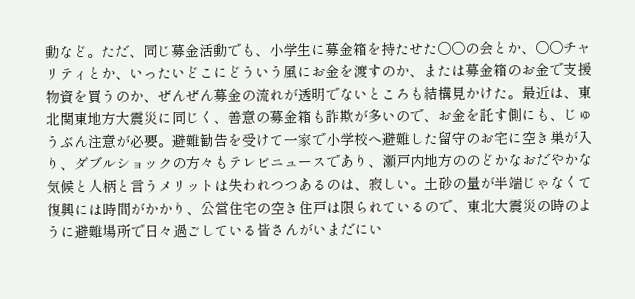動など。ただ、同じ募金活動でも、小学生に募金箱を持たせた○○の会とか、○○チャリティとか、いったいどこにどういう風にお金を渡すのか、または募金箱のお金で支援物資を買うのか、ぜんぜん募金の流れが透明でないところも結構見かけた。最近は、東北関東地方大震災に同じく、善意の募金箱も詐欺が多いので、お金を託す側にも、じゅうぶん注意が必要。避難勧告を受けて一家で小学校へ避難した留守のお宅に空き巣が入り、ダブルショックの方々もテレビニュースであり、瀬戸内地方ののどかなおだやかな気候と人柄と言うメリットは失われつつあるのは、寂しい。土砂の量が半端じゃなくて復興には時間がかかり、公営住宅の空き住戸は限られているので、東北大震災の時のように避難場所で日々過ごしている皆さんがいまだにい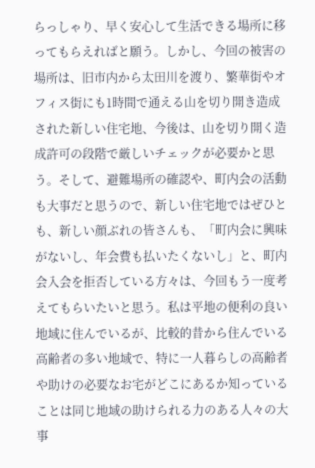らっしゃり、早く安心して生活できる場所に移ってもらえればと願う。しかし、今回の被害の場所は、旧市内から太田川を渡り、繁華街やオフィス街にも1時間で通える山を切り開き造成された新しい住宅地、今後は、山を切り開く造成許可の段階で厳しいチェックが必要かと思う。そして、避難場所の確認や、町内会の活動も大事だと思うので、新しい住宅地ではぜひとも、新しい顔ぶれの皆さんも、「町内会に興味がないし、年会費も払いたくないし」と、町内会入会を拒否している方々は、今回もう一度考えてもらいたいと思う。私は平地の便利の良い地域に住んでいるが、比較的昔から住んでいる高齢者の多い地域で、特に一人暮らしの高齢者や助けの必要なお宅がどこにあるか知っていることは同じ地域の助けられる力のある人々の大事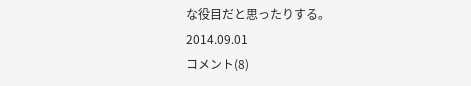な役目だと思ったりする。
2014.09.01
コメント(8)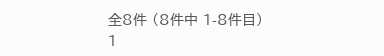全8件 (8件中 1-8件目)
1